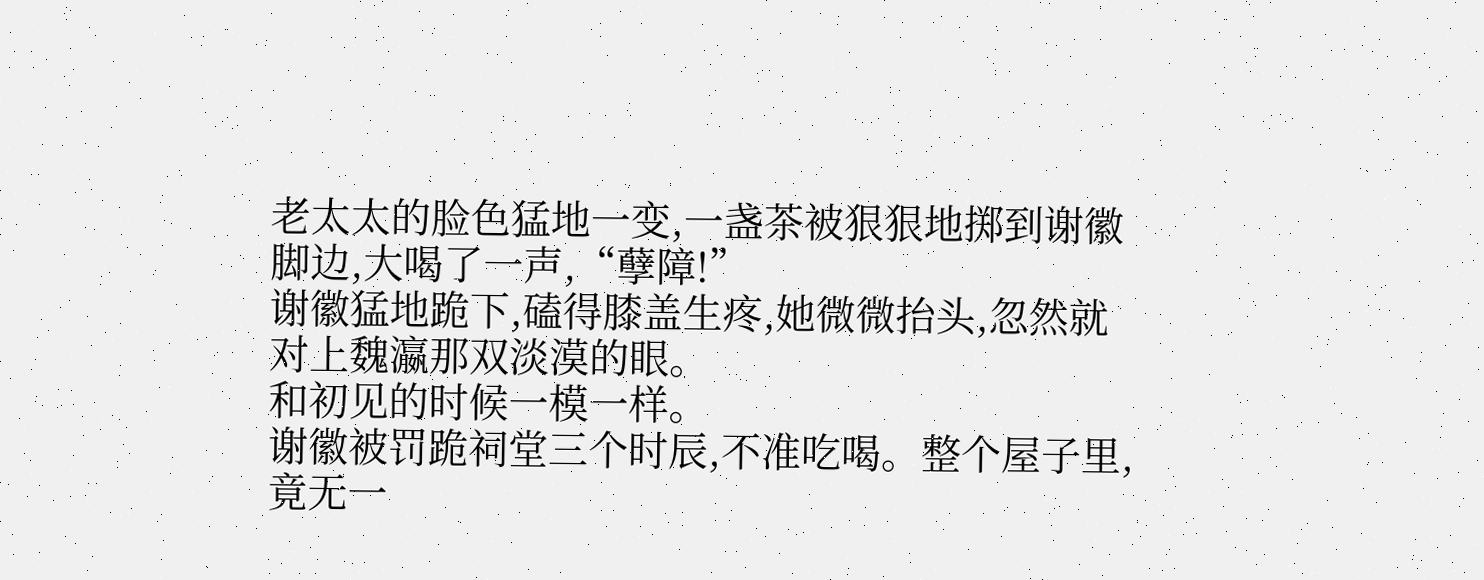老太太的脸色猛地一变,一盏茶被狠狠地掷到谢徽脚边,大喝了一声,“孽障!”
谢徽猛地跪下,磕得膝盖生疼,她微微抬头,忽然就对上魏瀛那双淡漠的眼。
和初见的时候一模一样。
谢徽被罚跪祠堂三个时辰,不准吃喝。整个屋子里,竟无一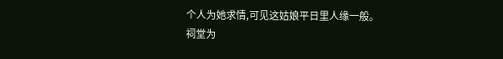个人为她求情,可见这姑娘平日里人缘一般。
祠堂为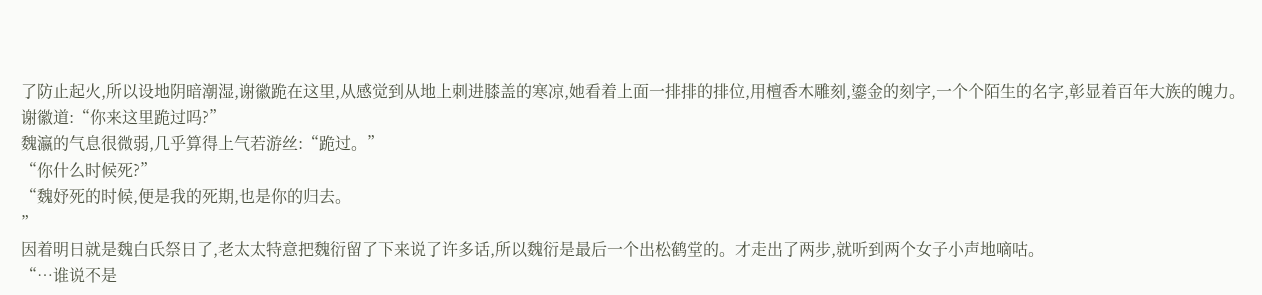了防止起火,所以设地阴暗潮湿,谢徽跪在这里,从感觉到从地上刺进膝盖的寒凉,她看着上面一排排的排位,用檀香木雕刻,鎏金的刻字,一个个陌生的名字,彰显着百年大族的魄力。
谢徽道:“你来这里跪过吗?”
魏瀛的气息很微弱,几乎算得上气若游丝:“跪过。”
“你什么时候死?”
“魏妤死的时候,便是我的死期,也是你的归去。
”
因着明日就是魏白氏祭日了,老太太特意把魏衍留了下来说了许多话,所以魏衍是最后一个出松鹤堂的。才走出了两步,就听到两个女子小声地嘀咕。
“…谁说不是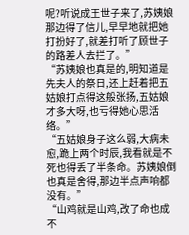呢?听说成王世子来了,苏姨娘那边得了信儿,早早地就把她打扮好了,就差打听了顾世子的路差人去拦了。”
“苏姨娘也真是的,明知道是先夫人的祭日,还上赶着把五姑娘打点得这般张扬,五姑娘才多大呀,也亏得她心思活络。”
“五姑娘身子这么弱,大病未愈,跪上两个时辰,我看就是不死也得丢了半条命。苏姨娘倒也真是舍得,那边半点声响都没有。”
“山鸡就是山鸡,改了命也成不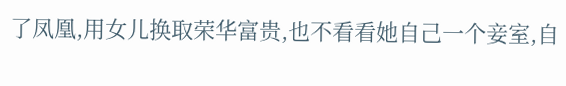了凤凰,用女儿换取荣华富贵,也不看看她自己一个妾室,自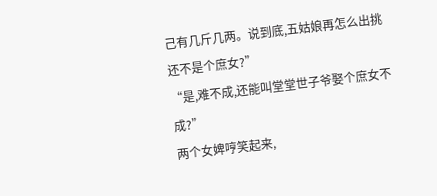己有几斤几两。说到底,五姑娘再怎么出挑还不是个庶女?”
“是,难不成,还能叫堂堂世子爷娶个庶女不成?”
两个女婢哼笑起来,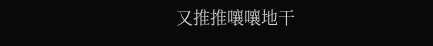又推推嚷嚷地干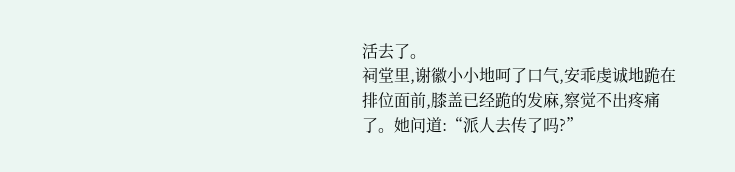活去了。
祠堂里,谢徽小小地呵了口气,安乖虔诚地跪在排位面前,膝盖已经跪的发麻,察觉不出疼痛了。她问道:“派人去传了吗?”